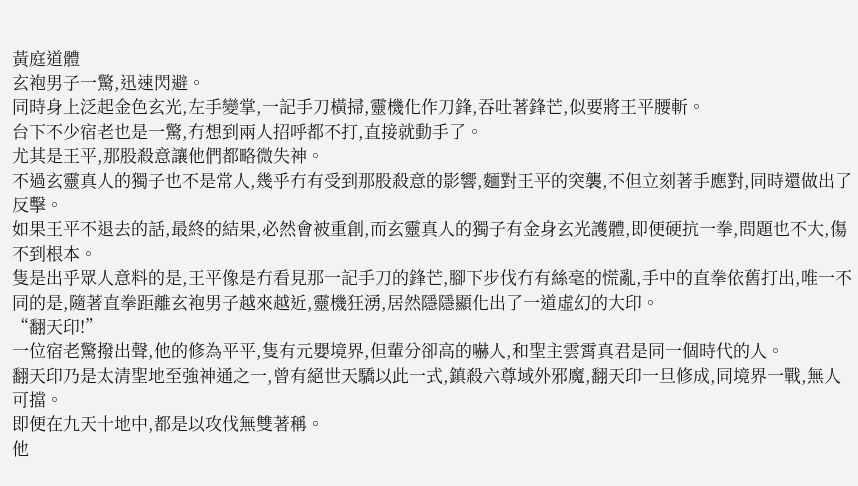黃庭道體
玄袍男子一驚,迅速閃避。
同時身上泛起金色玄光,左手變掌,一記手刀橫掃,靈機化作刀鋒,吞吐著鋒芒,似要將王平腰斬。
台下不少宿老也是一驚,冇想到兩人招呼都不打,直接就動手了。
尤其是王平,那股殺意讓他們都略微失神。
不過玄靈真人的獨子也不是常人,幾乎冇有受到那股殺意的影響,麵對王平的突襲,不但立刻著手應對,同時還做出了反擊。
如果王平不退去的話,最終的結果,必然會被重創,而玄靈真人的獨子有金身玄光護體,即便硬抗一拳,問題也不大,傷不到根本。
隻是出乎眾人意料的是,王平像是冇看見那一記手刀的鋒芒,腳下步伐冇有絲毫的慌亂,手中的直拳依舊打出,唯一不同的是,隨著直拳距離玄袍男子越來越近,靈機狂湧,居然隱隱顯化出了一道虛幻的大印。
“翻天印!”
一位宿老驚撥出聲,他的修為平平,隻有元嬰境界,但輩分卻高的嚇人,和聖主雲霄真君是同一個時代的人。
翻天印乃是太清聖地至強神通之一,曾有絕世天驕以此一式,鎮殺六尊域外邪魔,翻天印一旦修成,同境界一戰,無人可擋。
即便在九天十地中,都是以攻伐無雙著稱。
他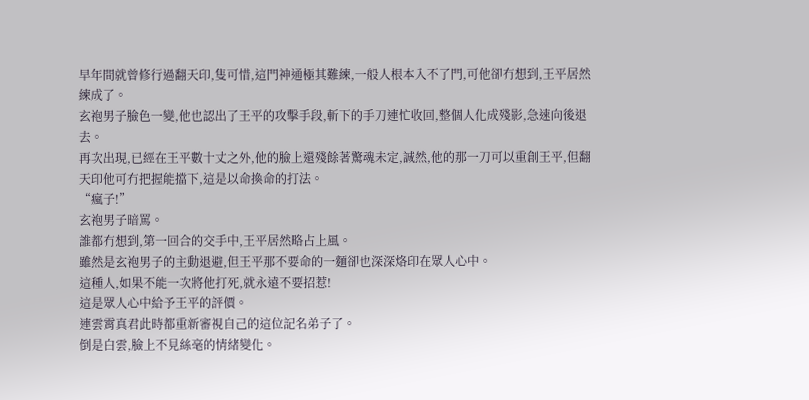早年間就曾修行過翻天印,隻可惜,這門神通極其難練,一般人根本入不了門,可他卻冇想到,王平居然練成了。
玄袍男子臉色一變,他也認出了王平的攻擊手段,斬下的手刀連忙收回,整個人化成殘影,急速向後退去。
再次出現,已經在王平數十丈之外,他的臉上還殘餘著驚魂未定,誠然,他的那一刀可以重創王平,但翻天印他可冇把握能擋下,這是以命換命的打法。
“瘋子!”
玄袍男子暗罵。
誰都冇想到,第一回合的交手中,王平居然略占上風。
雖然是玄袍男子的主動退避,但王平那不要命的一麵卻也深深烙印在眾人心中。
這種人,如果不能一次將他打死,就永遠不要招惹!
這是眾人心中給予王平的評價。
連雲霄真君此時都重新審視自己的這位記名弟子了。
倒是白雲,臉上不見絲毫的情緒變化。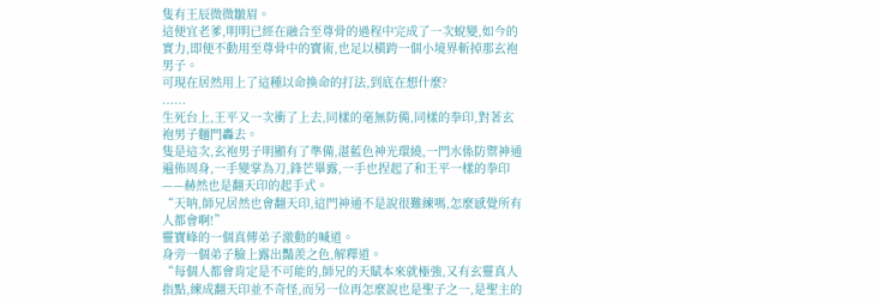隻有王辰微微皺眉。
這便宜老爹,明明已經在融合至尊骨的過程中完成了一次蛻變,如今的實力,即便不動用至尊骨中的寶術,也足以橫跨一個小境界斬掉那玄袍男子。
可現在居然用上了這種以命換命的打法,到底在想什麼?
......
生死台上,王平又一次衝了上去,同樣的毫無防備,同樣的拳印,對著玄袍男子麵門轟去。
隻是這次,玄袍男子明顯有了準備,湛藍色神光環繞,一門水係防禦神通遍佈周身,一手變掌為刀,鋒芒畢露,一手也捏起了和王平一樣的拳印——赫然也是翻天印的起手式。
“天呐,師兄居然也會翻天印,這門神通不是說很難練嗎,怎麼感覺所有人都會啊!”
靈寶峰的一個真傳弟子激動的喊道。
身旁一個弟子臉上露出豔羨之色,解釋道。
“每個人都會肯定是不可能的,師兄的天賦本來就極強,又有玄靈真人指點,練成翻天印並不奇怪,而另一位再怎麼說也是聖子之一,是聖主的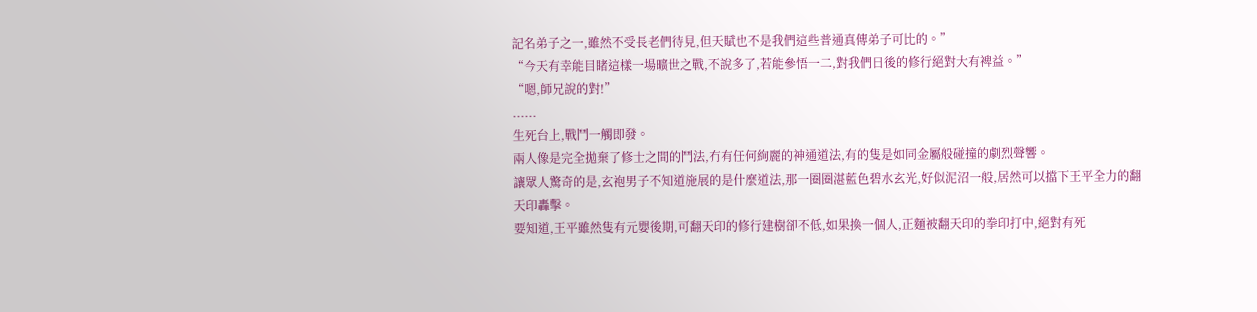記名弟子之一,雖然不受長老們待見,但天賦也不是我們這些普通真傳弟子可比的。”
“今天有幸能目睹這樣一場曠世之戰,不說多了,若能參悟一二,對我們日後的修行絕對大有裨益。”
“嗯,師兄說的對!”
......
生死台上,戰鬥一觸即發。
兩人像是完全拋棄了修士之間的鬥法,冇有任何絢麗的神通道法,有的隻是如同金屬般碰撞的劇烈聲響。
讓眾人驚奇的是,玄袍男子不知道施展的是什麼道法,那一圈圈湛藍色碧水玄光,好似泥沼一般,居然可以擋下王平全力的翻天印轟擊。
要知道,王平雖然隻有元嬰後期,可翻天印的修行建樹卻不低,如果換一個人,正麵被翻天印的拳印打中,絕對有死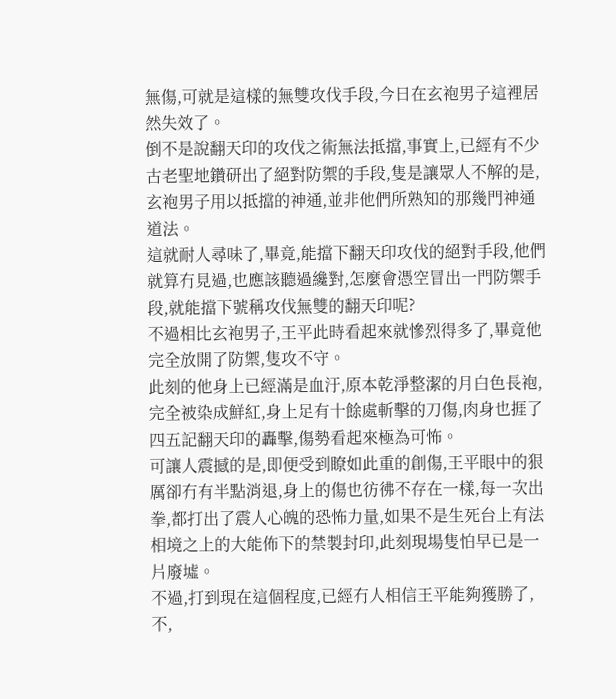無傷,可就是這樣的無雙攻伐手段,今日在玄袍男子這裡居然失效了。
倒不是說翻天印的攻伐之術無法抵擋,事實上,已經有不少古老聖地鑽研出了絕對防禦的手段,隻是讓眾人不解的是,玄袍男子用以抵擋的神通,並非他們所熟知的那幾門神通道法。
這就耐人尋味了,畢竟,能擋下翻天印攻伐的絕對手段,他們就算冇見過,也應該聽過纔對,怎麼會憑空冒出一門防禦手段,就能擋下號稱攻伐無雙的翻天印呢?
不過相比玄袍男子,王平此時看起來就慘烈得多了,畢竟他完全放開了防禦,隻攻不守。
此刻的他身上已經滿是血汙,原本乾淨整潔的月白色長袍,完全被染成鮮紅,身上足有十餘處斬擊的刀傷,肉身也捱了四五記翻天印的轟擊,傷勢看起來極為可怖。
可讓人震撼的是,即便受到瞭如此重的創傷,王平眼中的狠厲卻冇有半點消退,身上的傷也彷彿不存在一樣,每一次出拳,都打出了震人心魄的恐怖力量,如果不是生死台上有法相境之上的大能佈下的禁製封印,此刻現場隻怕早已是一片廢墟。
不過,打到現在這個程度,已經冇人相信王平能夠獲勝了,不,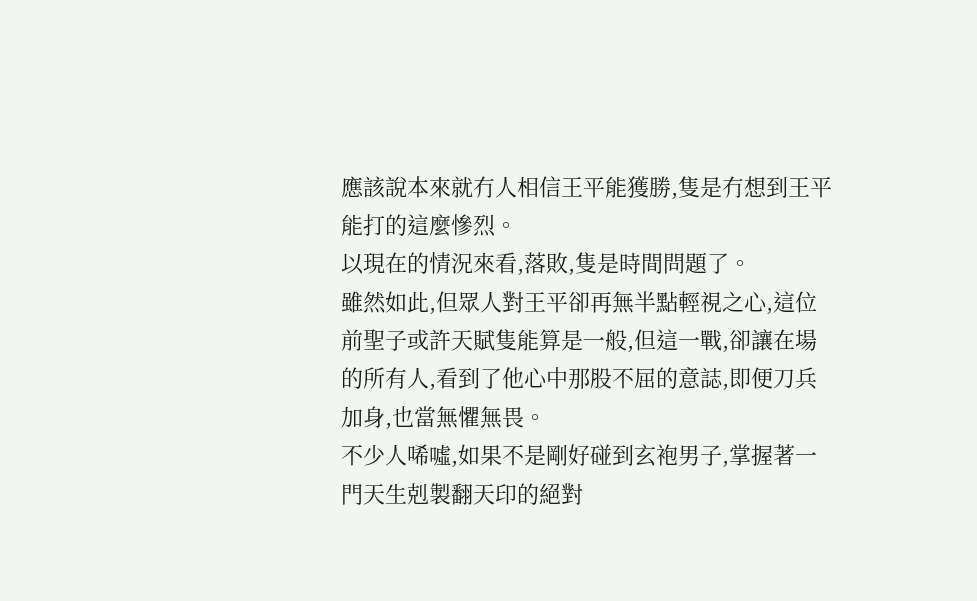應該說本來就冇人相信王平能獲勝,隻是冇想到王平能打的這麼慘烈。
以現在的情況來看,落敗,隻是時間問題了。
雖然如此,但眾人對王平卻再無半點輕視之心,這位前聖子或許天賦隻能算是一般,但這一戰,卻讓在場的所有人,看到了他心中那股不屈的意誌,即便刀兵加身,也當無懼無畏。
不少人唏噓,如果不是剛好碰到玄袍男子,掌握著一門天生剋製翻天印的絕對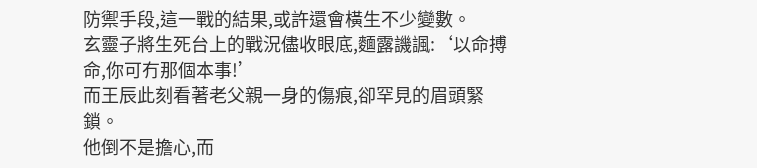防禦手段,這一戰的結果,或許還會橫生不少變數。
玄靈子將生死台上的戰況儘收眼底,麵露譏諷:‘以命搏命,你可冇那個本事!’
而王辰此刻看著老父親一身的傷痕,卻罕見的眉頭緊鎖。
他倒不是擔心,而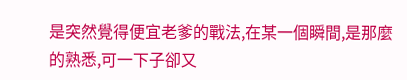是突然覺得便宜老爹的戰法,在某一個瞬間,是那麼的熟悉,可一下子卻又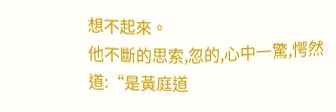想不起來。
他不斷的思索,忽的,心中一驚,愕然道:“是黃庭道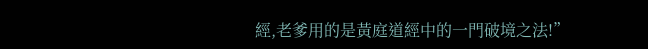經,老爹用的是黃庭道經中的一門破境之法!”